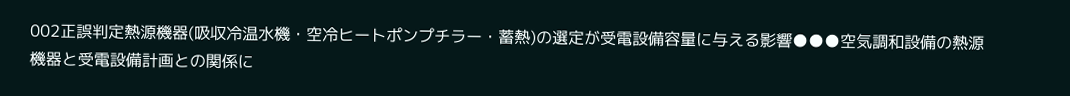002正誤判定熱源機器(吸収冷温水機・空冷ヒートポンプチラー・蓄熱)の選定が受電設備容量に与える影響●●●空気調和設備の熱源機器と受電設備計画との関係に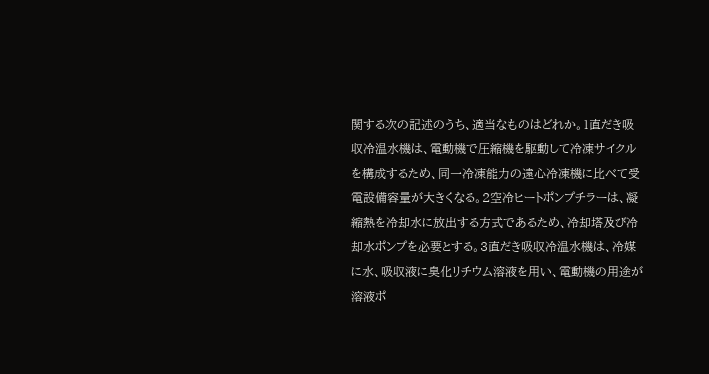関する次の記述のうち、適当なものはどれか。1直だき吸収冷温水機は、電動機で圧縮機を駆動して冷凍サイクルを構成するため、同一冷凍能力の遠心冷凍機に比べて受電設備容量が大きくなる。2空冷ヒートポンプチラーは、凝縮熱を冷却水に放出する方式であるため、冷却塔及び冷却水ポンプを必要とする。3直だき吸収冷温水機は、冷媒に水、吸収液に臭化リチウム溶液を用い、電動機の用途が溶液ポ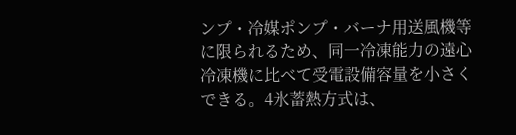ンプ・冷媒ポンプ・バーナ用送風機等に限られるため、同一冷凍能力の遠心冷凍機に比べて受電設備容量を小さくできる。4氷蓄熱方式は、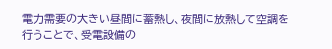電力需要の大きい昼間に蓄熱し、夜間に放熱して空調を行うことで、受電設備の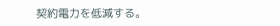契約電力を低減する。